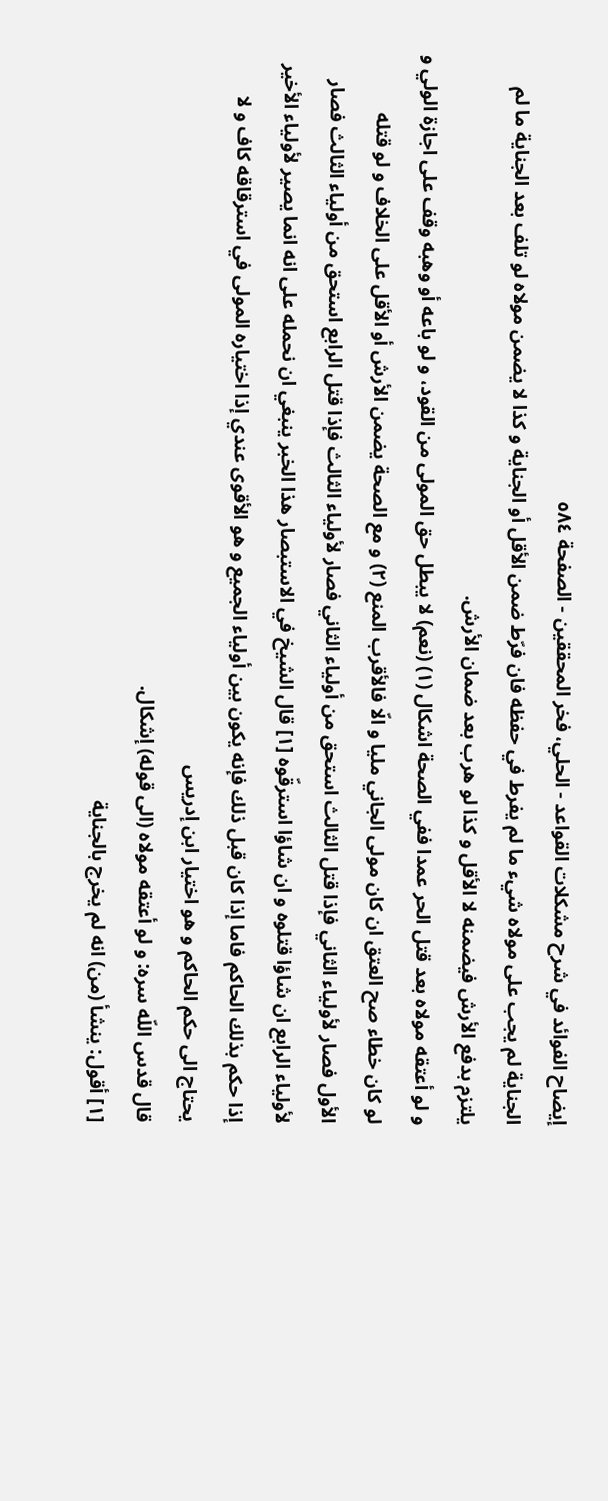إيضاح الفوائد في شرح مشكلات القواعد - الحلي، فخر المحققين - الصفحة ٥٨٤
الجناية لم يجب على مولاه شيء ما لم يفرط في حفظه فان فرّط ضمن الأقل أو الجناية و كذا لا يضمن مولاه لو تلف بعد الجناية ما لم يلتزم بدفع الأرش فيضمنه لا الأقل و كذا لو هرب بعد ضمان الأرش.
و لو أعتقه مولاه بعد قتل الحر عمدا ففي الصحة اشكال (١) (نعم) لا يبطل حق المولى من القود، و لو باعه أو وهبه وقف على اجازة الولي و لو كان خطاء صح العتق ان كان مولى الجاني مليا و الّا فالأقرب المنع (٢) و مع الصحة يضمن الأرش أو الأقل على الخلاف و لو قتله
الأول فصار لأولياء الثاني فإذا قتل الثالث استحق من أولياء الثاني فصار لأولياء الثالث فإذا قتل الرابع استحق من أولياء الثالث فصار لأولياء الرابع ان شاؤا قتلوه و ان شاؤا استرقّوه [١] قال الشيخ في الاستبصار هذا الخبر ينبغي ان نحمله على انه انما يصير لأولياء الأخير إذا حكم بذلك الحاكم فاما إذا كان قبل ذلك فإنه يكون بين أولياء الجميع و هو الأقوى عندي إذا اختياره المولى في استرقاقه كاف و لا يحتاج الى حكم الحاكم و هو اختيار ابن إدريس
قال قدس اللّه سره: و لو أعتقه مولاه (الى قوله) إشكال.
[١] أقول: ينشأ (من) انه لم يخرج بالجناية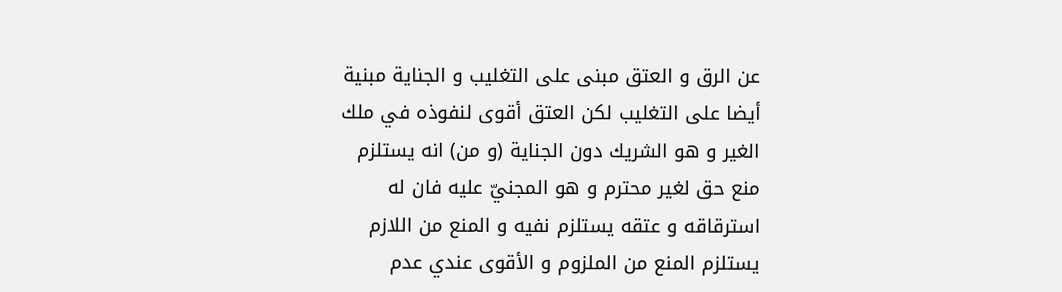عن الرق و العتق مبنى على التغليب و الجناية مبنية أيضا على التغليب لكن العتق أقوى لنفوذه في ملك الغير و هو الشريك دون الجناية (و من) انه يستلزم منع حق لغير محترم و هو المجنيّ عليه فان له استرقاقه و عتقه يستلزم نفيه و المنع من اللازم يستلزم المنع من الملزوم و الأقوى عندي عدم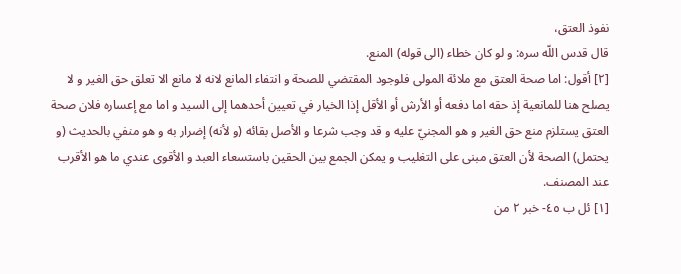نفوذ العتق،
قال قدس اللّه سره: و لو كان خطاء (الى قوله) المنع.
[٢] أقول: اما صحة العتق مع ملائة المولى فلوجود المقتضي للصحة و انتفاء المانع لانه لا مانع الا تعلق حق الغير و لا يصلح هنا للمانعية إذ حقه اما دفعه أو الأرش أو الأقل إذا الخيار في تعيين أحدهما إلى السيد و اما مع إعساره فلان صحة العتق يستلزم منع حق الغير و هو المجنيّ عليه و قد وجب شرعا و الأصل بقائه (و لأنه) إضرار به و هو منفي بالحديث (و يحتمل) الصحة لأن العتق مبنى على التغليب و يمكن الجمع بين الحقين باستسعاء العبد و الأقوى عندي ما هو الأقرب عند المصنف.
[١] ئل ب ٤٥- خبر ٢ من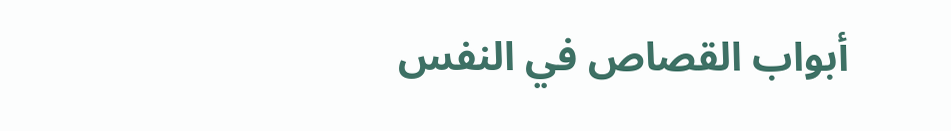أبواب القصاص في النفس